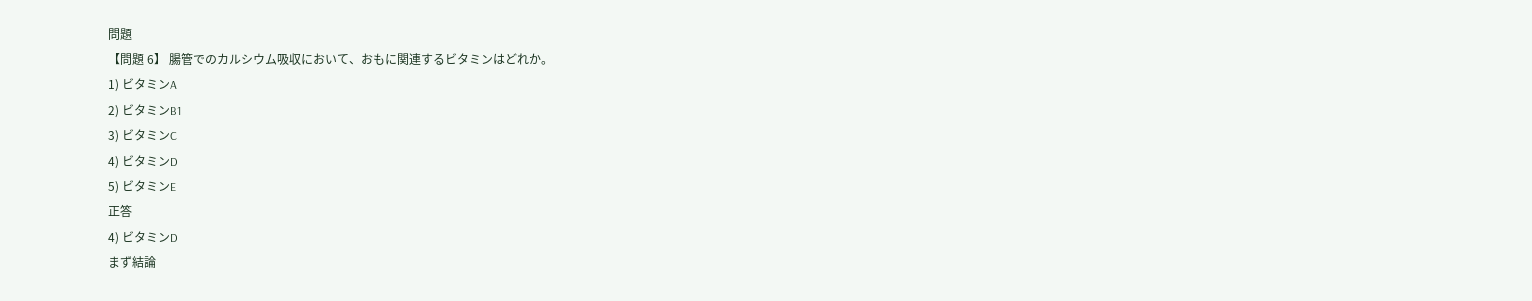問題
【問題 6】 腸管でのカルシウム吸収において、おもに関連するビタミンはどれか。
1) ビタミンA
2) ビタミンB1
3) ビタミンC
4) ビタミンD
5) ビタミンE
正答
4) ビタミンD
まず結論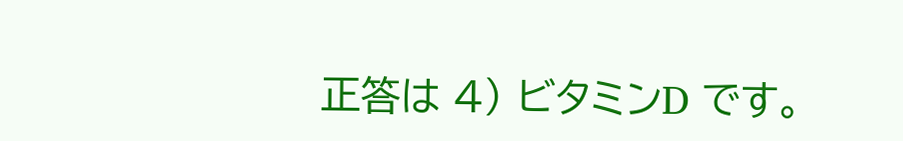正答は 4) ビタミンD です。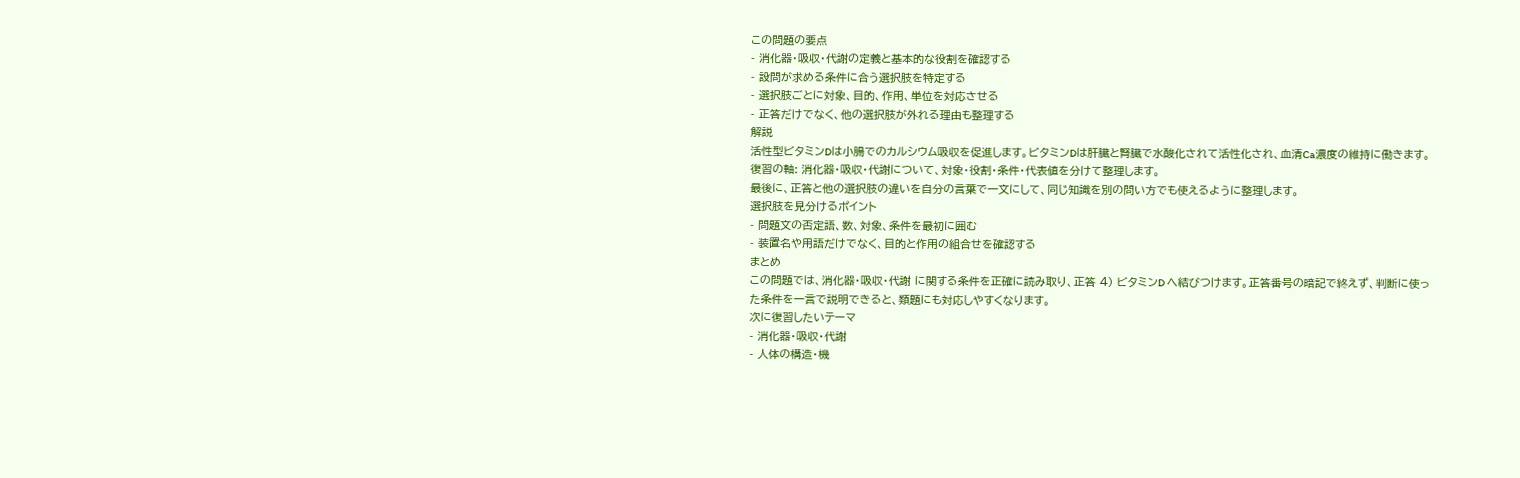この問題の要点
- 消化器・吸収・代謝の定義と基本的な役割を確認する
- 設問が求める条件に合う選択肢を特定する
- 選択肢ごとに対象、目的、作用、単位を対応させる
- 正答だけでなく、他の選択肢が外れる理由も整理する
解説
活性型ビタミンDは小腸でのカルシウム吸収を促進します。ビタミンDは肝臓と腎臓で水酸化されて活性化され、血清Ca濃度の維持に働きます。
復習の軸: 消化器・吸収・代謝について、対象・役割・条件・代表値を分けて整理します。
最後に、正答と他の選択肢の違いを自分の言葉で一文にして、同じ知識を別の問い方でも使えるように整理します。
選択肢を見分けるポイント
- 問題文の否定語、数、対象、条件を最初に囲む
- 装置名や用語だけでなく、目的と作用の組合せを確認する
まとめ
この問題では、消化器・吸収・代謝 に関する条件を正確に読み取り、正答 4) ビタミンD へ結びつけます。正答番号の暗記で終えず、判断に使った条件を一言で説明できると、類題にも対応しやすくなります。
次に復習したいテーマ
- 消化器・吸収・代謝
- 人体の構造・機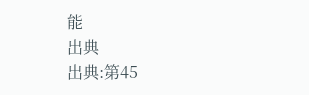能
出典
出典:第45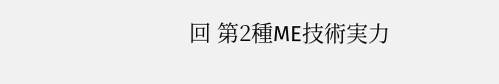回 第2種ME技術実力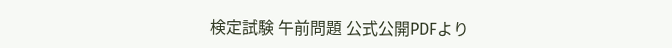検定試験 午前問題 公式公開PDFより